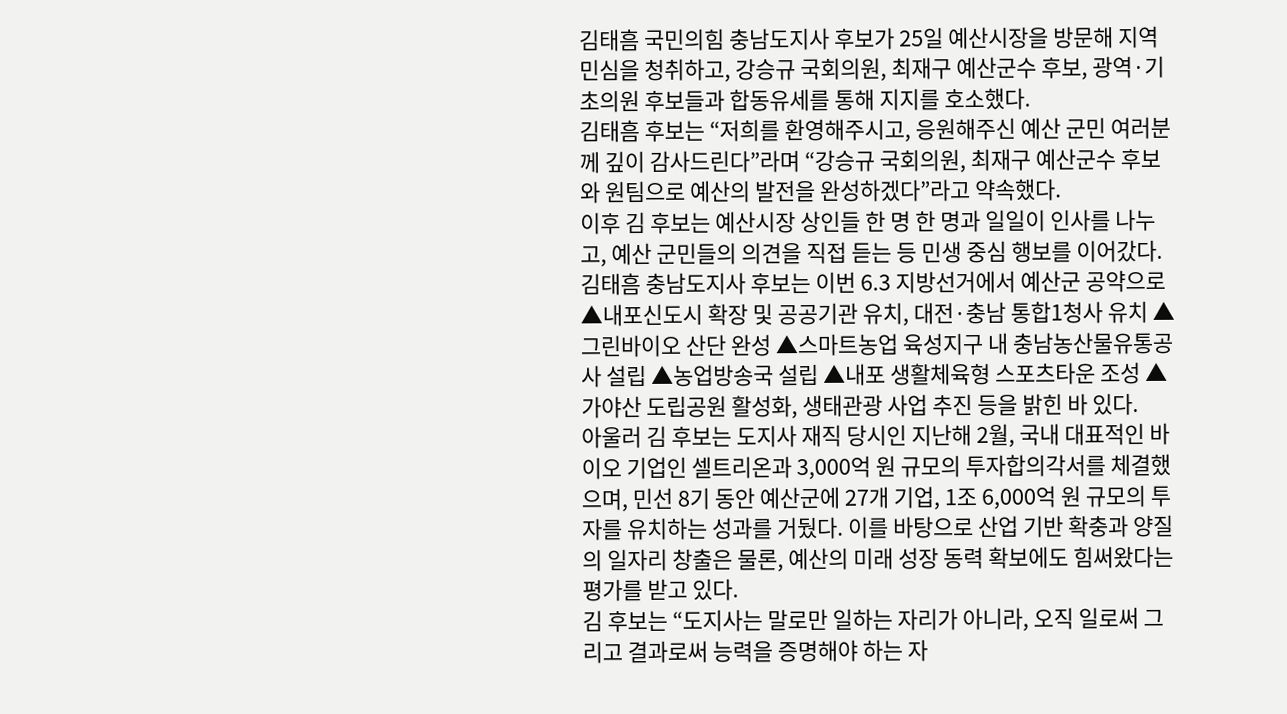김태흠 국민의힘 충남도지사 후보가 25일 예산시장을 방문해 지역 민심을 청취하고, 강승규 국회의원, 최재구 예산군수 후보, 광역·기초의원 후보들과 합동유세를 통해 지지를 호소했다.
김태흠 후보는 “저희를 환영해주시고, 응원해주신 예산 군민 여러분께 깊이 감사드린다”라며 “강승규 국회의원, 최재구 예산군수 후보와 원팀으로 예산의 발전을 완성하겠다”라고 약속했다.
이후 김 후보는 예산시장 상인들 한 명 한 명과 일일이 인사를 나누고, 예산 군민들의 의견을 직접 듣는 등 민생 중심 행보를 이어갔다.
김태흠 충남도지사 후보는 이번 6.3 지방선거에서 예산군 공약으로 ▲내포신도시 확장 및 공공기관 유치, 대전·충남 통합1청사 유치 ▲그린바이오 산단 완성 ▲스마트농업 육성지구 내 충남농산물유통공사 설립 ▲농업방송국 설립 ▲내포 생활체육형 스포츠타운 조성 ▲가야산 도립공원 활성화, 생태관광 사업 추진 등을 밝힌 바 있다.
아울러 김 후보는 도지사 재직 당시인 지난해 2월, 국내 대표적인 바이오 기업인 셀트리온과 3,000억 원 규모의 투자합의각서를 체결했으며, 민선 8기 동안 예산군에 27개 기업, 1조 6,000억 원 규모의 투자를 유치하는 성과를 거뒀다. 이를 바탕으로 산업 기반 확충과 양질의 일자리 창출은 물론, 예산의 미래 성장 동력 확보에도 힘써왔다는 평가를 받고 있다.
김 후보는 “도지사는 말로만 일하는 자리가 아니라, 오직 일로써 그리고 결과로써 능력을 증명해야 하는 자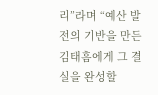리”라며 “예산 발전의 기반을 만든 김태흠에게 그 결실을 완성할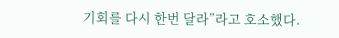기회를 다시 한번 달라”라고 호소했다.